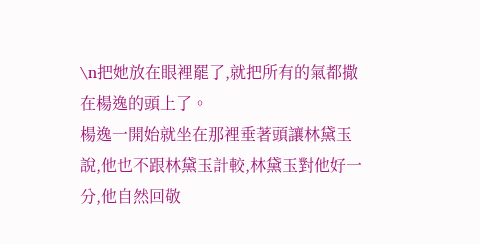\n把她放在眼裡罷了,就把所有的氣都撒在楊逸的頭上了。
楊逸一開始就坐在那裡垂著頭讓林黛玉說,他也不跟林黛玉計較,林黛玉對他好一分,他自然回敬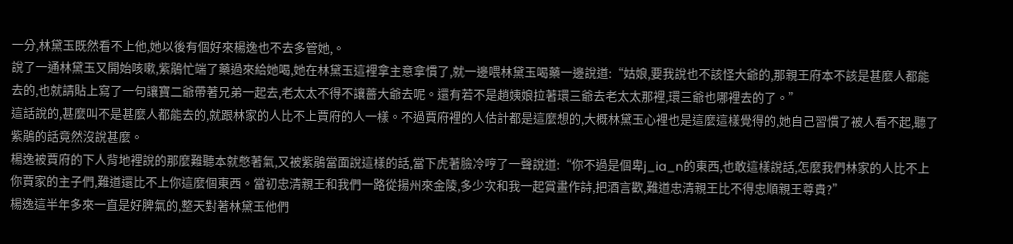一分,林黛玉既然看不上他,她以後有個好來楊逸也不去多管她,。
說了一通林黛玉又開始咳嗽,紫鵑忙端了藥過來給她喝,她在林黛玉這裡拿主意拿慣了,就一邊喂林黛玉喝藥一邊說道:“姑娘,要我說也不該怪大爺的,那親王府本不該是甚麼人都能去的,也就請貼上寫了一句讓寶二爺帶著兄弟一起去,老太太不得不讓薔大爺去呢。還有若不是趙姨娘拉著環三爺去老太太那裡,環三爺也哪裡去的了。”
這話說的,甚麼叫不是甚麼人都能去的,就跟林家的人比不上賈府的人一樣。不過賈府裡的人估計都是這麼想的,大概林黛玉心裡也是這麼這樣覺得的,她自己習慣了被人看不起,聽了紫鵑的話竟然沒說甚麼。
楊逸被賈府的下人背地裡說的那麼難聽本就憋著氣,又被紫鵑當面說這樣的話,當下虎著臉冷哼了一聲說道:“你不過是個卑j_ia_n的東西,也敢這樣說話,怎麼我們林家的人比不上你賈家的主子們,難道還比不上你這麼個東西。當初忠清親王和我們一路從揚州來金陵,多少次和我一起賞畫作詩,把酒言歡,難道忠清親王比不得忠順親王尊貴?”
楊逸這半年多來一直是好脾氣的,整天對著林黛玉他們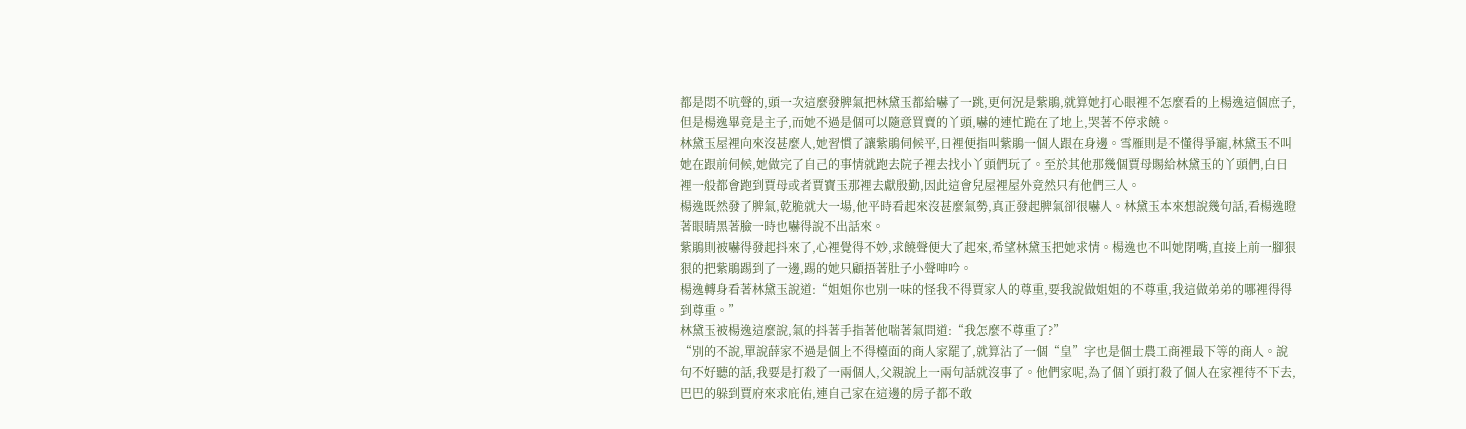都是悶不吭聲的,頭一次這麼發脾氣把林黛玉都給嚇了一跳,更何況是紫鵑,就算她打心眼裡不怎麼看的上楊逸這個庶子,但是楊逸畢竟是主子,而她不過是個可以隨意買賣的丫頭,嚇的連忙跪在了地上,哭著不停求饒。
林黛玉屋裡向來沒甚麼人,她習慣了讓紫鵑伺候平,日裡便指叫紫鵑一個人跟在身邊。雪雁則是不懂得爭寵,林黛玉不叫她在跟前伺候,她做完了自己的事情就跑去院子裡去找小丫頭們玩了。至於其他那幾個賈母賜給林黛玉的丫頭們,白日裡一般都會跑到賈母或者賈寶玉那裡去獻殷勤,因此這會兒屋裡屋外竟然只有他們三人。
楊逸既然發了脾氣,乾脆就大一場,他平時看起來沒甚麼氣勢,真正發起脾氣卻很嚇人。林黛玉本來想說幾句話,看楊逸瞪著眼睛黑著臉一時也嚇得說不出話來。
紫鵑則被嚇得發起抖來了,心裡覺得不妙,求饒聲便大了起來,希望林黛玉把她求情。楊逸也不叫她閉嘴,直接上前一腳狠狠的把紫鵑踢到了一邊,踢的她只顧捂著肚子小聲呻吟。
楊逸轉身看著林黛玉說道:“姐姐你也別一味的怪我不得賈家人的尊重,要我說做姐姐的不尊重,我這做弟弟的哪裡得得到尊重。”
林黛玉被楊逸這麼說,氣的抖著手指著他喘著氣問道:“我怎麼不尊重了?”
“別的不說,單說薛家不過是個上不得檯面的商人家罷了,就算沾了一個“皇”字也是個士農工商裡最下等的商人。說句不好聽的話,我要是打殺了一兩個人,父親說上一兩句話就沒事了。他們家呢,為了個丫頭打殺了個人在家裡待不下去,巴巴的躲到賈府來求庇佑,連自己家在這邊的房子都不敢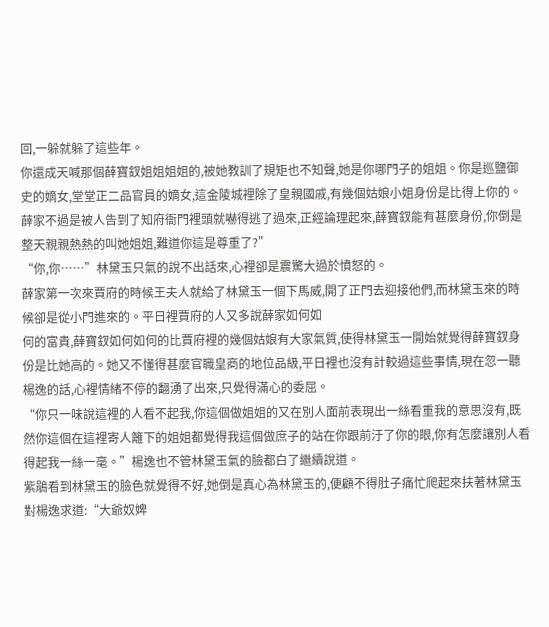回,一躲就躲了這些年。
你還成天喊那個薛寶釵姐姐姐姐的,被她教訓了規矩也不知聲,她是你哪門子的姐姐。你是巡鹽御史的嫡女,堂堂正二品官員的嫡女,這金陵城裡除了皇親國戚,有幾個姑娘小姐身份是比得上你的。薛家不過是被人告到了知府衙門裡頭就嚇得逃了過來,正經論理起來,薛寶釵能有甚麼身份,你倒是整天親親熱熱的叫她姐姐,難道你這是尊重了?”
“你,你……”林黛玉只氣的說不出話來,心裡卻是震驚大過於憤怒的。
薛家第一次來賈府的時候王夫人就給了林黛玉一個下馬威,開了正門去迎接他們,而林黛玉來的時候卻是從小門進來的。平日裡賈府的人又多說薛家如何如
何的富貴,薛寶釵如何如何的比賈府裡的幾個姑娘有大家氣質,使得林黛玉一開始就覺得薛寶釵身份是比她高的。她又不懂得甚麼官職皇商的地位品級,平日裡也沒有計較過這些事情,現在忽一聽楊逸的話,心裡情緒不停的翻湧了出來,只覺得滿心的委屈。
“你只一味說這裡的人看不起我,你這個做姐姐的又在別人面前表現出一絲看重我的意思沒有,既然你這個在這裡寄人籬下的姐姐都覺得我這個做庶子的站在你跟前汙了你的眼,你有怎麼讓別人看得起我一絲一毫。”楊逸也不管林黛玉氣的臉都白了繼續說道。
紫鵑看到林黛玉的臉色就覺得不好,她倒是真心為林黛玉的,便顧不得肚子痛忙爬起來扶著林黛玉對楊逸求道:“大爺奴婢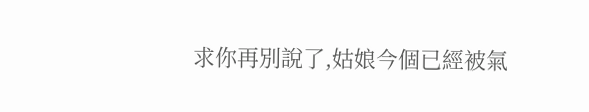求你再別說了,姑娘今個已經被氣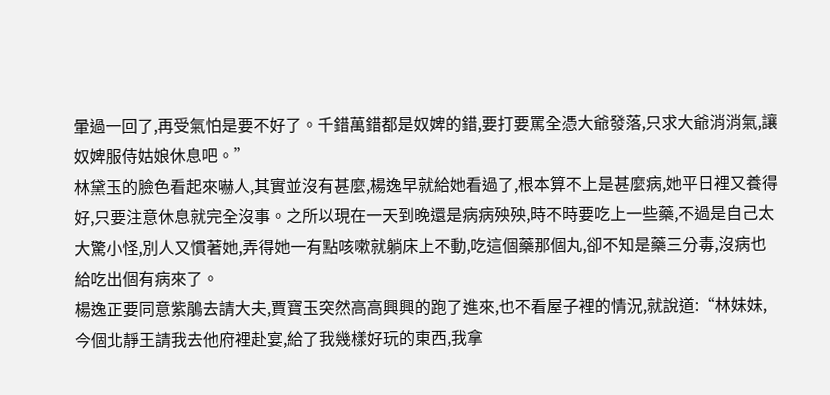暈過一回了,再受氣怕是要不好了。千錯萬錯都是奴婢的錯,要打要罵全憑大爺發落,只求大爺消消氣,讓奴婢服侍姑娘休息吧。”
林黛玉的臉色看起來嚇人,其實並沒有甚麼,楊逸早就給她看過了,根本算不上是甚麼病,她平日裡又養得好,只要注意休息就完全沒事。之所以現在一天到晚還是病病殃殃,時不時要吃上一些藥,不過是自己太大驚小怪,別人又慣著她,弄得她一有點咳嗽就躺床上不動,吃這個藥那個丸,卻不知是藥三分毒,沒病也給吃出個有病來了。
楊逸正要同意紫鵑去請大夫,賈寶玉突然高高興興的跑了進來,也不看屋子裡的情況,就說道:“林妹妹,今個北靜王請我去他府裡赴宴,給了我幾樣好玩的東西,我拿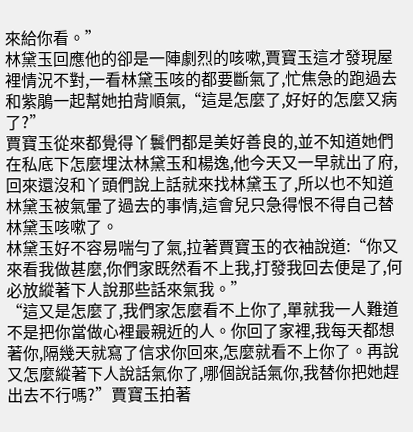來給你看。”
林黛玉回應他的卻是一陣劇烈的咳嗽,賈寶玉這才發現屋裡情況不對,一看林黛玉咳的都要斷氣了,忙焦急的跑過去和紫鵑一起幫她拍背順氣,“這是怎麼了,好好的怎麼又病了?”
賈寶玉從來都覺得丫鬟們都是美好善良的,並不知道她們在私底下怎麼埋汰林黛玉和楊逸,他今天又一早就出了府,回來還沒和丫頭們說上話就來找林黛玉了,所以也不知道林黛玉被氣暈了過去的事情,這會兒只急得恨不得自己替林黛玉咳嗽了。
林黛玉好不容易喘勻了氣,拉著賈寶玉的衣袖說道:“你又來看我做甚麼,你們家既然看不上我,打發我回去便是了,何必放縱著下人說那些話來氣我。”
“這又是怎麼了,我們家怎麼看不上你了,單就我一人難道不是把你當做心裡最親近的人。你回了家裡,我每天都想著你,隔幾天就寫了信求你回來,怎麼就看不上你了。再說又怎麼縱著下人說話氣你了,哪個說話氣你,我替你把她趕出去不行嗎?”賈寶玉拍著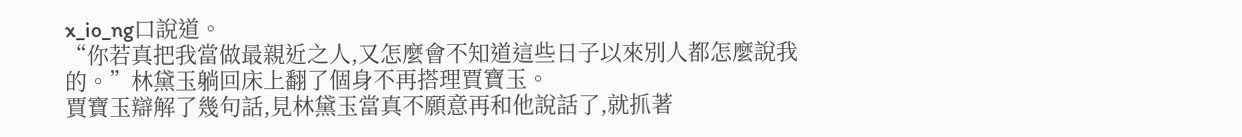x_io_ng口說道。
“你若真把我當做最親近之人,又怎麼會不知道這些日子以來別人都怎麼說我的。”林黛玉躺回床上翻了個身不再搭理賈寶玉。
賈寶玉辯解了幾句話,見林黛玉當真不願意再和他說話了,就抓著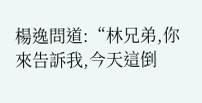楊逸問道:“林兄弟,你來告訴我,今天這倒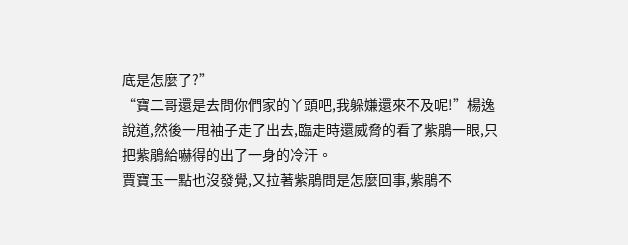底是怎麼了?”
“寶二哥還是去問你們家的丫頭吧,我躲嫌還來不及呢!”楊逸說道,然後一甩袖子走了出去,臨走時還威脅的看了紫鵑一眼,只把紫鵑給嚇得的出了一身的冷汗。
賈寶玉一點也沒發覺,又拉著紫鵑問是怎麼回事,紫鵑不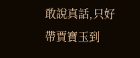敢說真話,只好帶賈寶玉到